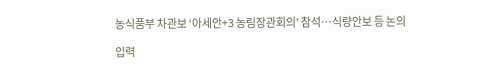농식품부 차관보 ‘아세안+3 농림장관회의’ 참석…식량안보 등 논의

입력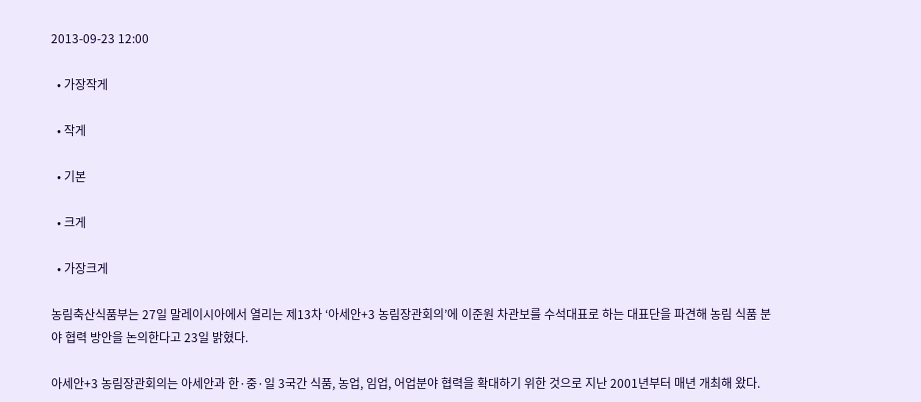2013-09-23 12:00

  • 가장작게

  • 작게

  • 기본

  • 크게

  • 가장크게

농림축산식품부는 27일 말레이시아에서 열리는 제13차 ‘아세안+3 농림장관회의’에 이준원 차관보를 수석대표로 하는 대표단을 파견해 농림 식품 분야 협력 방안을 논의한다고 23일 밝혔다.

아세안+3 농림장관회의는 아세안과 한·중·일 3국간 식품, 농업, 임업, 어업분야 협력을 확대하기 위한 것으로 지난 2001년부터 매년 개최해 왔다.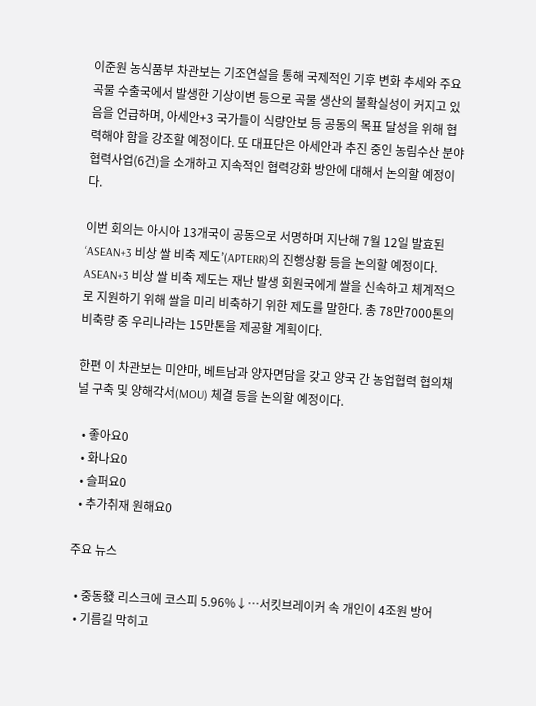이준원 농식품부 차관보는 기조연설을 통해 국제적인 기후 변화 추세와 주요 곡물 수출국에서 발생한 기상이변 등으로 곡물 생산의 불확실성이 커지고 있음을 언급하며, 아세안+3 국가들이 식량안보 등 공동의 목표 달성을 위해 협력해야 함을 강조할 예정이다. 또 대표단은 아세안과 추진 중인 농림수산 분야 협력사업(6건)을 소개하고 지속적인 협력강화 방안에 대해서 논의할 예정이다.

이번 회의는 아시아 13개국이 공동으로 서명하며 지난해 7월 12일 발효된 ‘ASEAN+3 비상 쌀 비축 제도’(APTERR)의 진행상황 등을 논의할 예정이다. ASEAN+3 비상 쌀 비축 제도는 재난 발생 회원국에게 쌀을 신속하고 체계적으로 지원하기 위해 쌀을 미리 비축하기 위한 제도를 말한다. 총 78만7000톤의 비축량 중 우리나라는 15만톤을 제공할 계획이다.

한편 이 차관보는 미얀마, 베트남과 양자면담을 갖고 양국 간 농업협력 협의채널 구축 및 양해각서(MOU) 체결 등을 논의할 예정이다.

  • 좋아요0
  • 화나요0
  • 슬퍼요0
  • 추가취재 원해요0

주요 뉴스

  • 중동發 리스크에 코스피 5.96%↓⋯서킷브레이커 속 개인이 4조원 방어
  • 기름길 막히고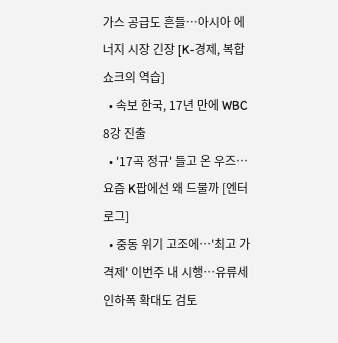가스 공급도 흔들…아시아 에너지 시장 긴장 [K-경제, 복합 쇼크의 역습]
  • 속보 한국, 17년 만에 WBC 8강 진출
  • '17곡 정규' 들고 온 우즈⋯요즘 K팝에선 왜 드물까 [엔터로그]
  • 중동 위기 고조에…'최고 가격제' 이번주 내 시행…유류세 인하폭 확대도 검토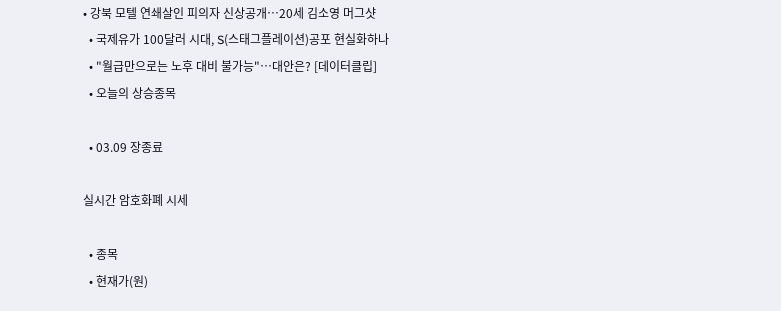• 강북 모텔 연쇄살인 피의자 신상공개…20세 김소영 머그샷
  • 국제유가 100달러 시대, S(스태그플레이션)공포 현실화하나
  • "월급만으로는 노후 대비 불가능"…대안은? [데이터클립]
  • 오늘의 상승종목

  • 03.09 장종료

실시간 암호화폐 시세

  • 종목
  • 현재가(원)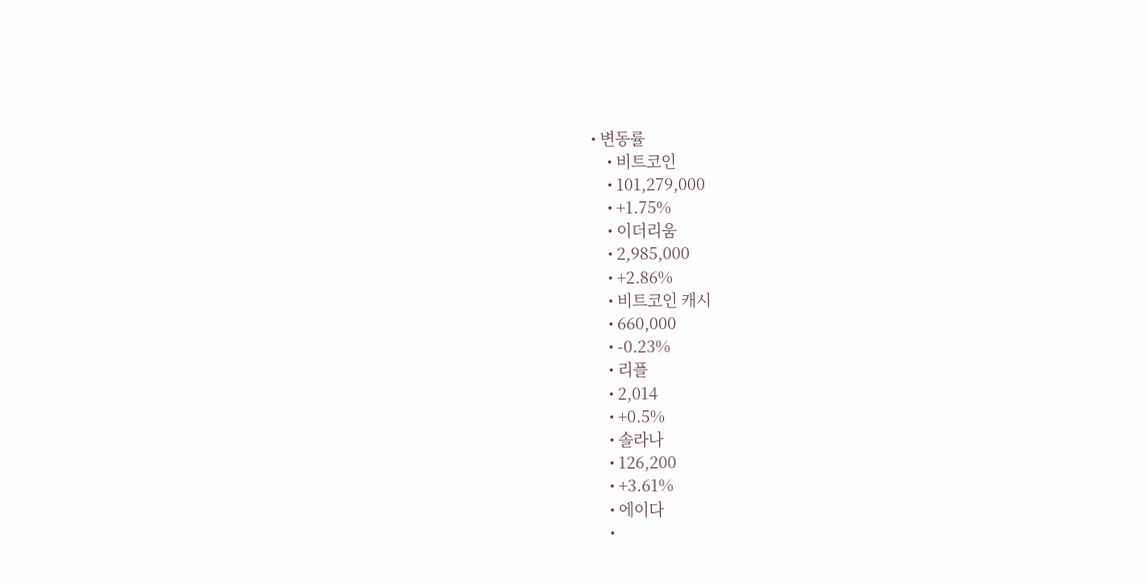• 변동률
    • 비트코인
    • 101,279,000
    • +1.75%
    • 이더리움
    • 2,985,000
    • +2.86%
    • 비트코인 캐시
    • 660,000
    • -0.23%
    • 리플
    • 2,014
    • +0.5%
    • 솔라나
    • 126,200
    • +3.61%
    • 에이다
    •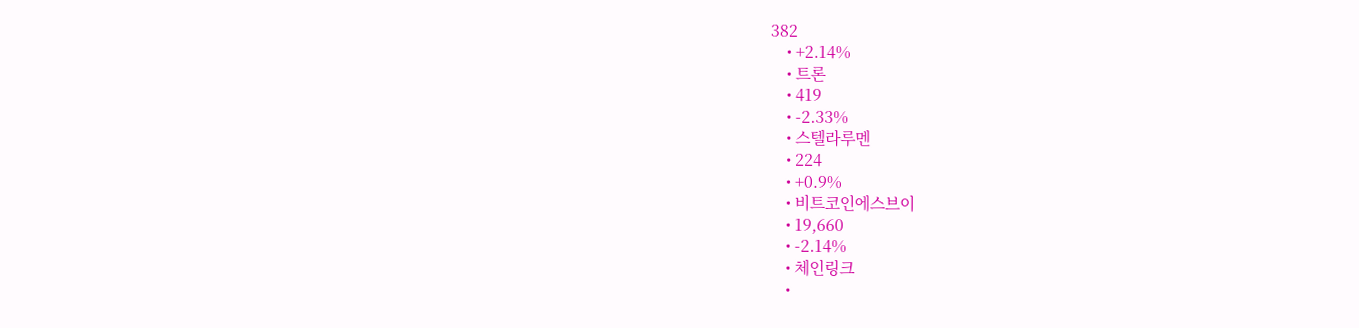382
    • +2.14%
    • 트론
    • 419
    • -2.33%
    • 스텔라루멘
    • 224
    • +0.9%
    • 비트코인에스브이
    • 19,660
    • -2.14%
    • 체인링크
    •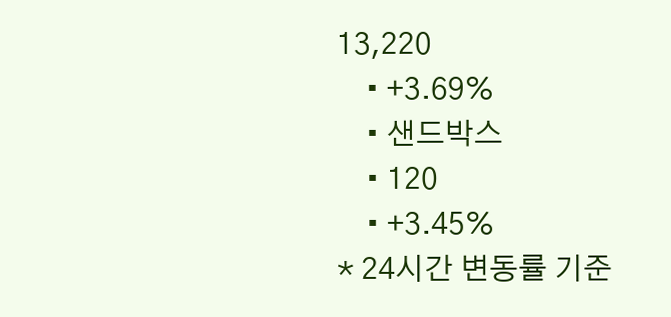13,220
    • +3.69%
    • 샌드박스
    • 120
    • +3.45%
* 24시간 변동률 기준